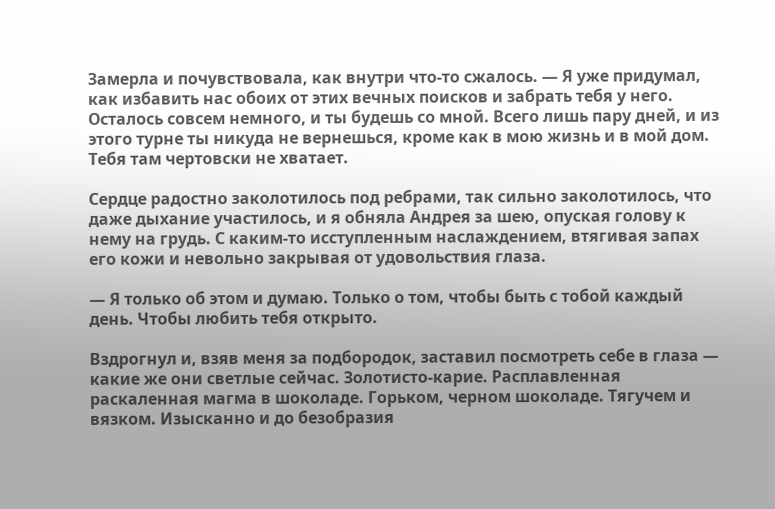Замерла и почувствовала, как внутри что-то сжалось. — Я уже придумал, как избавить нас обоих от этих вечных поисков и забрать тебя у него. Осталось совсем немного, и ты будешь со мной. Всего лишь пару дней, и из этого турне ты никуда не вернешься, кроме как в мою жизнь и в мой дом. Тебя там чертовски не хватает.

Сердце радостно заколотилось под ребрами, так сильно заколотилось, что даже дыхание участилось, и я обняла Андрея за шею, опуская голову к нему на грудь. С каким-то исступленным наслаждением, втягивая запах его кожи и невольно закрывая от удовольствия глаза.

— Я только об этом и думаю. Только о том, чтобы быть с тобой каждый день. Чтобы любить тебя открыто.

Вздрогнул и, взяв меня за подбородок, заставил посмотреть себе в глаза — какие же они светлые сейчас. Золотисто-карие. Расплавленная раскаленная магма в шоколаде. Горьком, черном шоколаде. Тягучем и вязком. Изысканно и до безобразия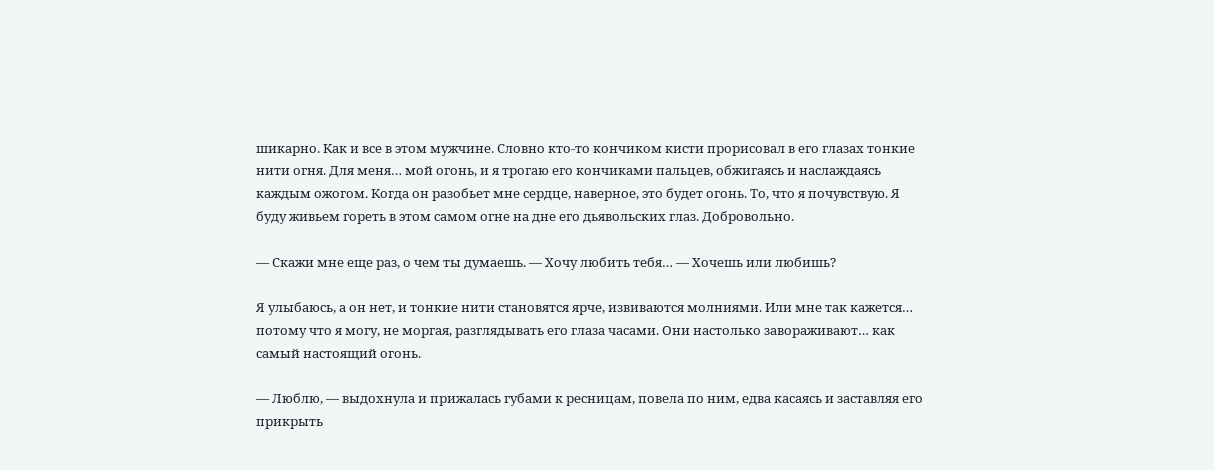шикарно. Как и все в этом мужчине. Словно кто-то кончиком кисти прорисовал в его глазах тонкие нити огня. Для меня… мой огонь, и я трогаю его кончиками пальцев, обжигаясь и наслаждаясь каждым ожогом. Когда он разобьет мне сердце, наверное, это будет огонь. То, что я почувствую. Я буду живьем гореть в этом самом огне на дне его дьявольских глаз. Добровольно.

— Скажи мне еще раз, о чем ты думаешь. — Хочу любить тебя… — Хочешь или любишь?

Я улыбаюсь, а он нет, и тонкие нити становятся ярче, извиваются молниями. Или мне так кажется… потому что я могу, не моргая, разглядывать его глаза часами. Они настолько завораживают… как самый настоящий огонь.

— Люблю, — выдохнула и прижалась губами к ресницам, повела по ним, едва касаясь и заставляя его прикрыть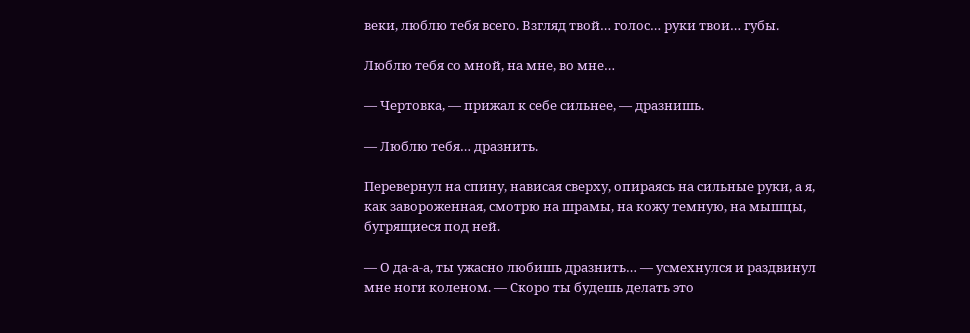веки, люблю тебя всего. Взгляд твой… голос… руки твои… губы.

Люблю тебя со мной, на мне, во мне…

— Чертовка, — прижал к себе сильнее, — дразнишь.

— Люблю тебя… дразнить.

Перевернул на спину, нависая сверху, опираясь на сильные руки, а я, как завороженная, смотрю на шрамы, на кожу темную, на мышцы, бугрящиеся под ней.

— О да-а-а, ты ужасно любишь дразнить… — усмехнулся и раздвинул мне ноги коленом. — Скоро ты будешь делать это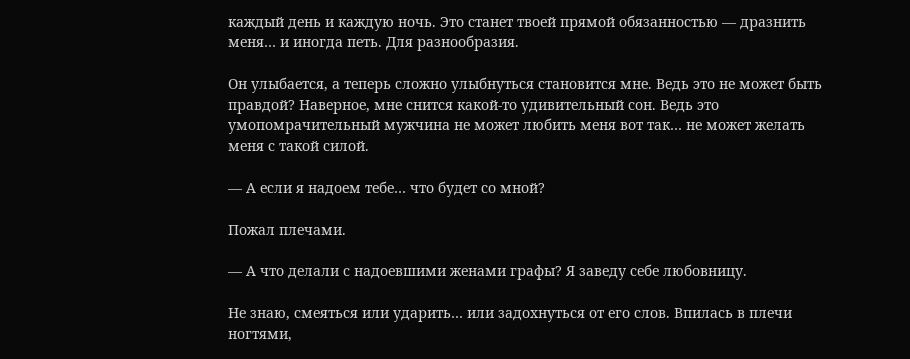каждый день и каждую ночь. Это станет твоей прямой обязанностью — дразнить меня… и иногда петь. Для разнообразия.

Он улыбается, а теперь сложно улыбнуться становится мне. Ведь это не может быть правдой? Наверное, мне снится какой-то удивительный сон. Ведь это умопомрачительный мужчина не может любить меня вот так… не может желать меня с такой силой.

— А если я надоем тебе… что будет со мной?

Пожал плечами.

— А что делали с надоевшими женами графы? Я заведу себе любовницу.

Не знаю, смеяться или ударить… или задохнуться от его слов. Впилась в плечи ногтями,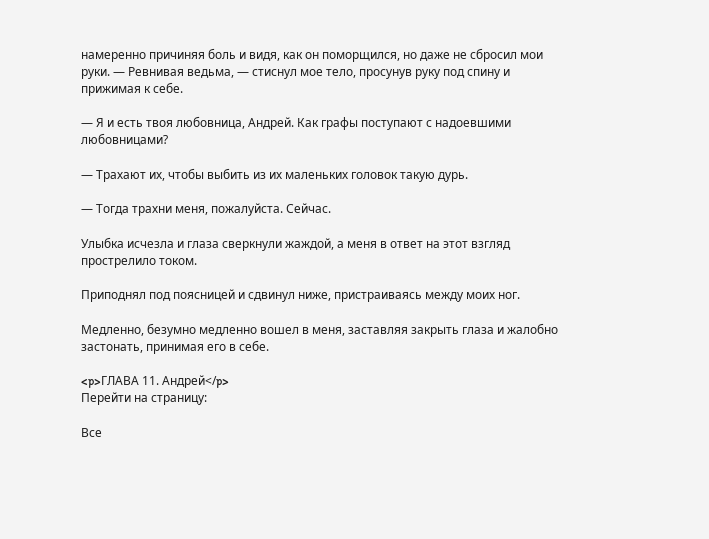намеренно причиняя боль и видя, как он поморщился, но даже не сбросил мои руки. — Ревнивая ведьма, — стиснул мое тело, просунув руку под спину и прижимая к себе.

— Я и есть твоя любовница, Андрей. Как графы поступают с надоевшими любовницами?

— Трахают их, чтобы выбить из их маленьких головок такую дурь.

— Тогда трахни меня, пожалуйста. Сейчас.

Улыбка исчезла и глаза сверкнули жаждой, а меня в ответ на этот взгляд прострелило током.

Приподнял под поясницей и сдвинул ниже, пристраиваясь между моих ног.

Медленно, безумно медленно вошел в меня, заставляя закрыть глаза и жалобно застонать, принимая его в себе.

<p>ГЛАВА 11. Андрей</p>
Перейти на страницу:

Все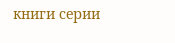книги серии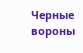Черные вороны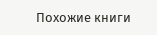Похожие книги